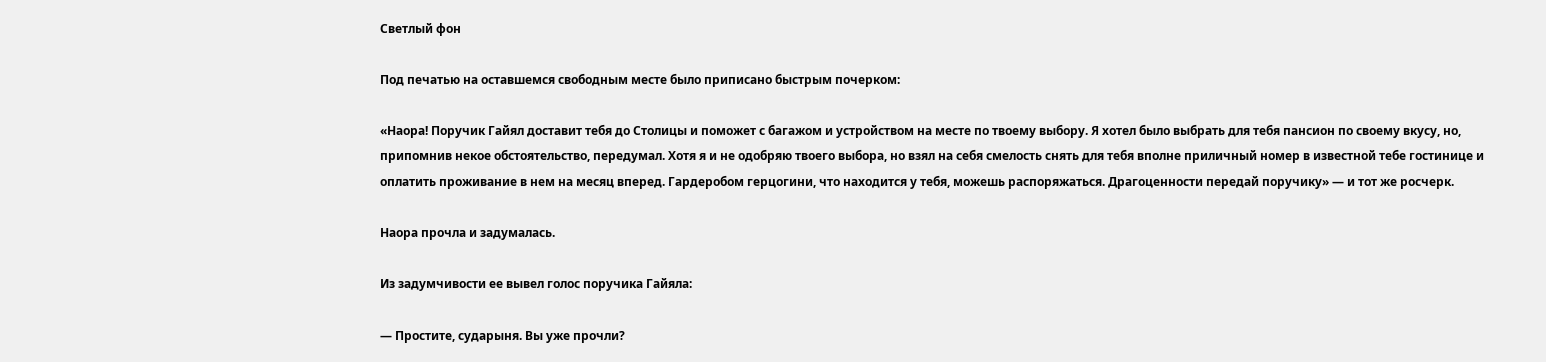Светлый фон

Под печатью на оставшемся свободным месте было приписано быстрым почерком:

«Наора! Поручик Гайял доставит тебя до Столицы и поможет с багажом и устройством на месте по твоему выбору. Я хотел было выбрать для тебя пансион по своему вкусу, но, припомнив некое обстоятельство, передумал. Хотя я и не одобряю твоего выбора, но взял на себя смелость снять для тебя вполне приличный номер в известной тебе гостинице и оплатить проживание в нем на месяц вперед. Гардеробом герцогини, что находится у тебя, можешь распоряжаться. Драгоценности передай поручику» — и тот же росчерк.

Наора прочла и задумалась.

Из задумчивости ее вывел голос поручика Гайяла:

— Простите, сударыня. Вы уже прочли?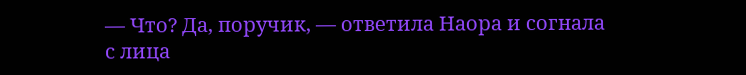— Что? Да, поручик, — ответила Наора и согнала с лица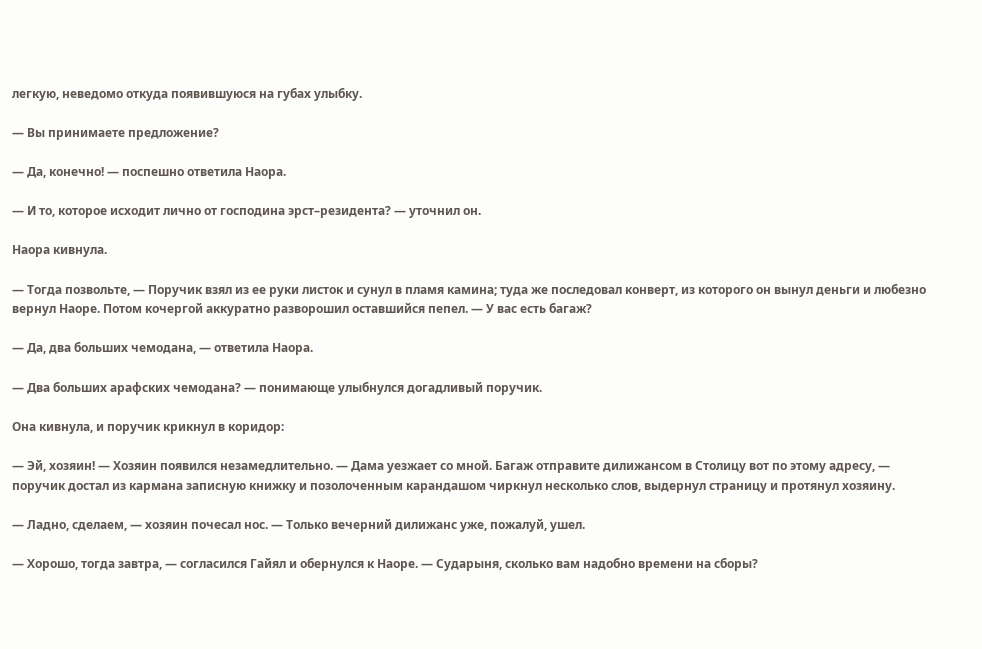легкую, неведомо откуда появившуюся на губах улыбку.

— Вы принимаете предложение?

— Да, конечно! — поспешно ответила Наора.

— И то, которое исходит лично от господина эрст–резидента? — уточнил он.

Наора кивнула.

— Тогда позвольте, — Поручик взял из ее руки листок и сунул в пламя камина; туда же последовал конверт, из которого он вынул деньги и любезно вернул Наоре. Потом кочергой аккуратно разворошил оставшийся пепел. — У вас есть багаж?

— Да, два больших чемодана, — ответила Наора.

— Два больших арафских чемодана? — понимающе улыбнулся догадливый поручик.

Она кивнула, и поручик крикнул в коридор:

— Эй, хозяин! — Хозяин появился незамедлительно. — Дама уезжает со мной. Багаж отправите дилижансом в Столицу вот по этому адресу, — поручик достал из кармана записную книжку и позолоченным карандашом чиркнул несколько слов, выдернул страницу и протянул хозяину.

— Ладно, сделаем, — хозяин почесал нос. — Только вечерний дилижанс уже, пожалуй, ушел.

— Хорошо, тогда завтра, — согласился Гайял и обернулся к Наоре. — Сударыня, сколько вам надобно времени на сборы?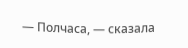— Полчаса, — сказала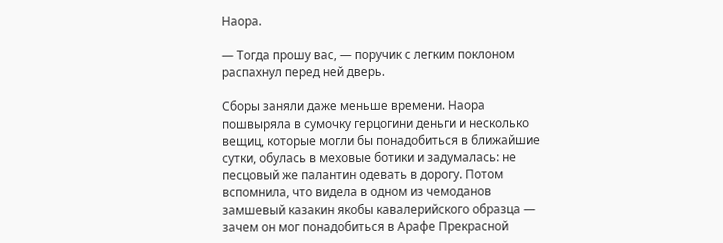Наора.

— Тогда прошу вас, — поручик с легким поклоном распахнул перед ней дверь.

Сборы заняли даже меньше времени. Наора пошвыряла в сумочку герцогини деньги и несколько вещиц, которые могли бы понадобиться в ближайшие сутки, обулась в меховые ботики и задумалась: не песцовый же палантин одевать в дорогу. Потом вспомнила, что видела в одном из чемоданов замшевый казакин якобы кавалерийского образца — зачем он мог понадобиться в Арафе Прекрасной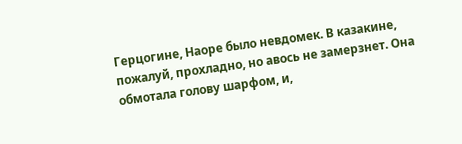Герцогине, Наоре было невдомек. В казакине, пожалуй, прохладно, но авось не замерзнет. Она обмотала голову шарфом, и,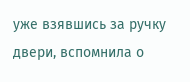уже взявшись за ручку двери, вспомнила о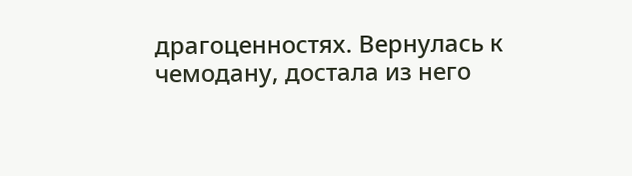драгоценностях. Вернулась к чемодану, достала из него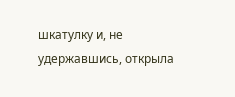шкатулку и, не удержавшись, открыла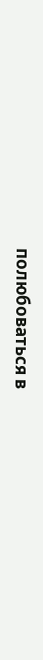полюбоваться в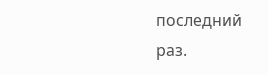последний раз.